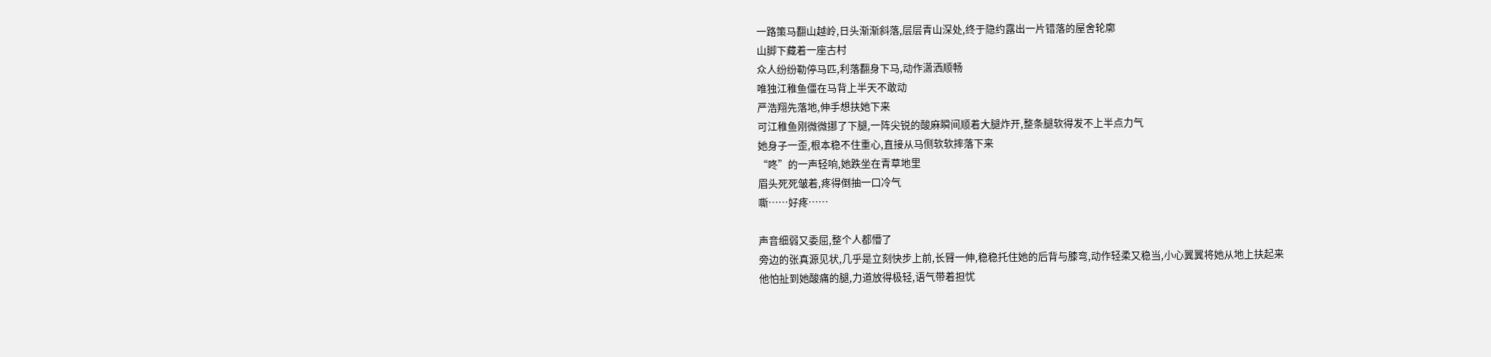一路策马翻山越岭,日头渐渐斜落,层层青山深处,终于隐约露出一片错落的屋舍轮廓
山脚下藏着一座古村
众人纷纷勒停马匹,利落翻身下马,动作潇洒顺畅
唯独江稚鱼僵在马背上半天不敢动
严浩翔先落地,伸手想扶她下来
可江稚鱼刚微微挪了下腿,一阵尖锐的酸麻瞬间顺着大腿炸开,整条腿软得发不上半点力气
她身子一歪,根本稳不住重心,直接从马侧软软摔落下来
“咚”的一声轻响,她跌坐在青草地里
眉头死死皱着,疼得倒抽一口冷气
嘶……好疼……

声音细弱又委屈,整个人都懵了
旁边的张真源见状,几乎是立刻快步上前,长臂一伸,稳稳托住她的后背与膝弯,动作轻柔又稳当,小心翼翼将她从地上扶起来
他怕扯到她酸痛的腿,力道放得极轻,语气带着担忧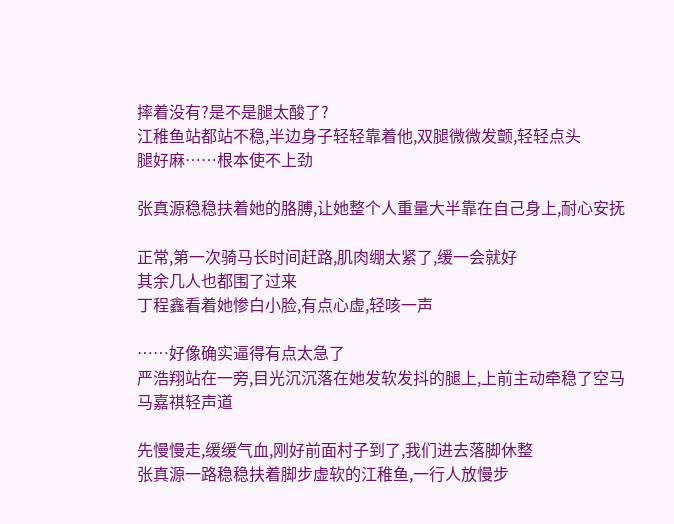摔着没有?是不是腿太酸了?
江稚鱼站都站不稳,半边身子轻轻靠着他,双腿微微发颤,轻轻点头
腿好麻……根本使不上劲

张真源稳稳扶着她的胳膊,让她整个人重量大半靠在自己身上,耐心安抚

正常,第一次骑马长时间赶路,肌肉绷太紧了,缓一会就好
其余几人也都围了过来
丁程鑫看着她惨白小脸,有点心虚,轻咳一声

……好像确实逼得有点太急了
严浩翔站在一旁,目光沉沉落在她发软发抖的腿上,上前主动牵稳了空马
马嘉祺轻声道

先慢慢走,缓缓气血,刚好前面村子到了,我们进去落脚休整
张真源一路稳稳扶着脚步虚软的江稚鱼,一行人放慢步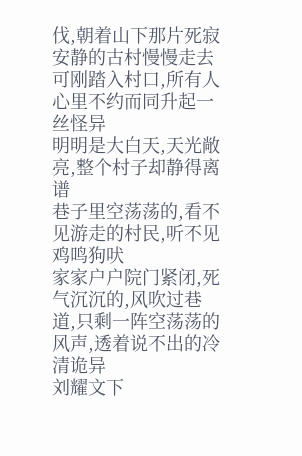伐,朝着山下那片死寂安静的古村慢慢走去
可刚踏入村口,所有人心里不约而同升起一丝怪异
明明是大白天,天光敞亮,整个村子却静得离谱
巷子里空荡荡的,看不见游走的村民,听不见鸡鸣狗吠
家家户户院门紧闭,死气沉沉的,风吹过巷道,只剩一阵空荡荡的风声,透着说不出的冷清诡异
刘耀文下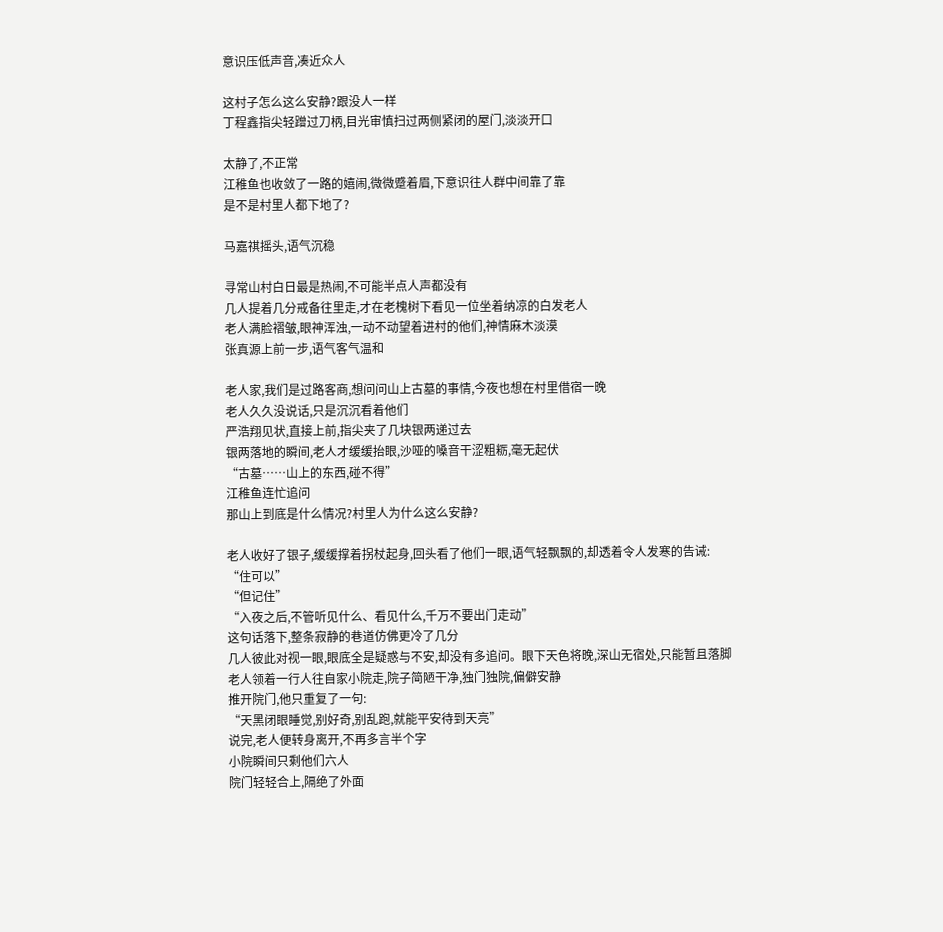意识压低声音,凑近众人

这村子怎么这么安静?跟没人一样
丁程鑫指尖轻蹭过刀柄,目光审慎扫过两侧紧闭的屋门,淡淡开口

太静了,不正常
江稚鱼也收敛了一路的嬉闹,微微蹙着眉,下意识往人群中间靠了靠
是不是村里人都下地了?

马嘉祺摇头,语气沉稳

寻常山村白日最是热闹,不可能半点人声都没有
几人提着几分戒备往里走,才在老槐树下看见一位坐着纳凉的白发老人
老人满脸褶皱,眼神浑浊,一动不动望着进村的他们,神情麻木淡漠
张真源上前一步,语气客气温和

老人家,我们是过路客商,想问问山上古墓的事情,今夜也想在村里借宿一晚
老人久久没说话,只是沉沉看着他们
严浩翔见状,直接上前,指尖夹了几块银两递过去
银两落地的瞬间,老人才缓缓抬眼,沙哑的嗓音干涩粗粝,毫无起伏
“古墓……山上的东西,碰不得”
江稚鱼连忙追问
那山上到底是什么情况?村里人为什么这么安静?

老人收好了银子,缓缓撑着拐杖起身,回头看了他们一眼,语气轻飘飘的,却透着令人发寒的告诫:
“住可以”
“但记住”
“入夜之后,不管听见什么、看见什么,千万不要出门走动”
这句话落下,整条寂静的巷道仿佛更冷了几分
几人彼此对视一眼,眼底全是疑惑与不安,却没有多追问。眼下天色将晚,深山无宿处,只能暂且落脚
老人领着一行人往自家小院走,院子简陋干净,独门独院,偏僻安静
推开院门,他只重复了一句:
“天黑闭眼睡觉,别好奇,别乱跑,就能平安待到天亮”
说完,老人便转身离开,不再多言半个字
小院瞬间只剩他们六人
院门轻轻合上,隔绝了外面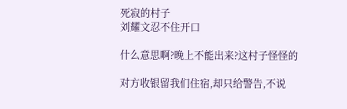死寂的村子
刘耀文忍不住开口

什么意思啊?晚上不能出来?这村子怪怪的

对方收银留我们住宿,却只给警告,不说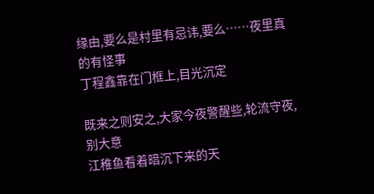缘由,要么是村里有忌讳,要么……夜里真的有怪事
丁程鑫靠在门框上,目光沉定

既来之则安之,大家今夜警醒些,轮流守夜,别大意
江稚鱼看着暗沉下来的天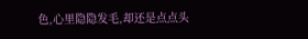色,心里隐隐发毛,却还是点点头